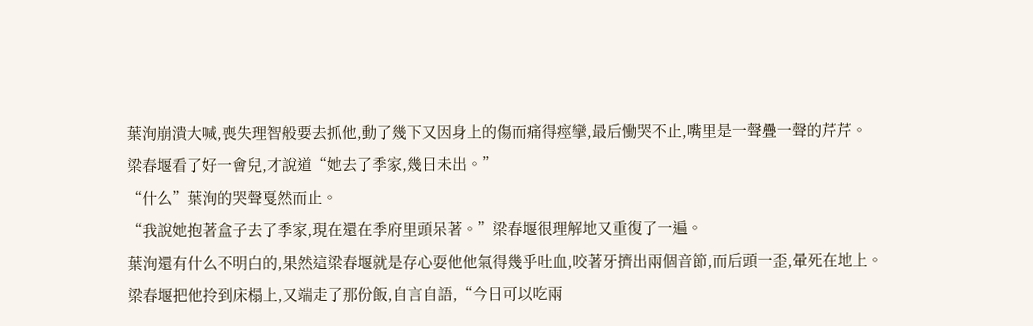葉洵崩潰大喊,喪失理智般要去抓他,動了幾下又因身上的傷而痛得痙攣,最后慟哭不止,嘴里是一聲疊一聲的芹芹。
梁春堰看了好一會兒,才說道“她去了季家,幾日未出。”
“什么”葉洵的哭聲戛然而止。
“我說她抱著盒子去了季家,現在還在季府里頭呆著。”梁春堰很理解地又重復了一遍。
葉洵還有什么不明白的,果然這梁春堰就是存心耍他他氣得幾乎吐血,咬著牙擠出兩個音節,而后頭一歪,暈死在地上。
梁春堰把他拎到床榻上,又端走了那份飯,自言自語,“今日可以吃兩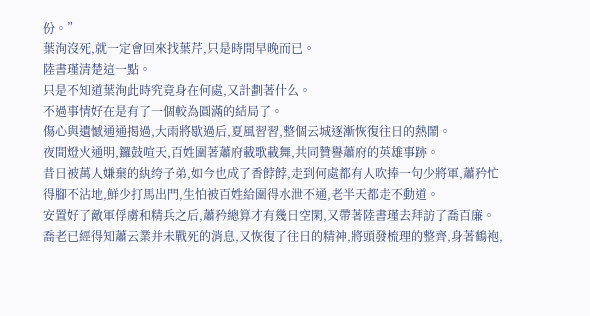份。”
葉洵沒死,就一定會回來找葉芹,只是時間早晚而已。
陸書瑾清楚這一點。
只是不知道葉洵此時究竟身在何處,又計劃著什么。
不過事情好在是有了一個較為圓滿的結局了。
傷心與遺憾通通揭過,大雨將歇過后,夏風習習,整個云城逐漸恢復往日的熱鬧。
夜間燈火通明,鑼鼓喧天,百姓圍著蕭府載歌載舞,共同贊譽蕭府的英雄事跡。
昔日被萬人嫌棄的紈绔子弟,如今也成了香餑餑,走到何處都有人吹捧一句少將軍,蕭矜忙得腳不沾地,鮮少打馬出門,生怕被百姓給圍得水泄不通,老半天都走不動道。
安置好了敵軍俘虜和精兵之后,蕭矜總算才有幾日空閑,又帶著陸書瑾去拜訪了喬百廉。
喬老已經得知蕭云業并未戰死的消息,又恢復了往日的精神,將頭發梳理的整齊,身著鶴袍,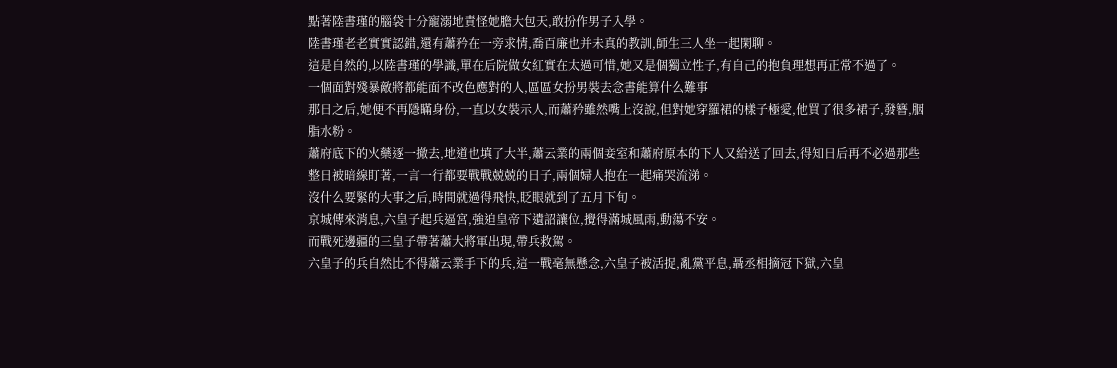點著陸書瑾的腦袋十分寵溺地責怪她膽大包天,敢扮作男子入學。
陸書瑾老老實實認錯,還有蕭矜在一旁求情,喬百廉也并未真的教訓,師生三人坐一起閑聊。
這是自然的,以陸書瑾的學識,單在后院做女紅實在太過可惜,她又是個獨立性子,有自己的抱負理想再正常不過了。
一個面對殘暴敵將都能面不改色應對的人,區區女扮男裝去念書能算什么難事
那日之后,她便不再隱瞞身份,一直以女裝示人,而蕭矜雖然嘴上沒說,但對她穿羅裙的樣子極愛,他買了很多裙子,發簪,胭脂水粉。
蕭府底下的火藥逐一撤去,地道也填了大半,蕭云業的兩個妾室和蕭府原本的下人又給送了回去,得知日后再不必過那些整日被暗線盯著,一言一行都要戰戰兢兢的日子,兩個婦人抱在一起痛哭流涕。
沒什么要緊的大事之后,時間就過得飛快,眨眼就到了五月下旬。
京城傳來消息,六皇子起兵逼宮,強迫皇帝下遺詔讓位,攪得滿城風雨,動蕩不安。
而戰死邊疆的三皇子帶著蕭大將軍出現,帶兵救駕。
六皇子的兵自然比不得蕭云業手下的兵,這一戰毫無懸念,六皇子被活捉,亂黨平息,聶丞相摘冠下獄,六皇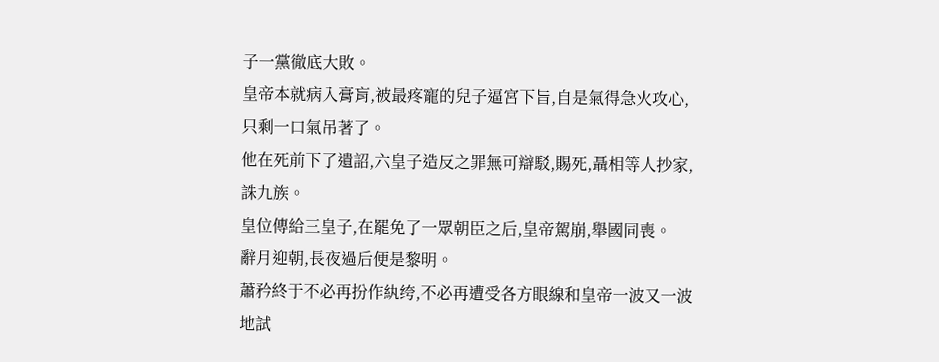子一黨徹底大敗。
皇帝本就病入膏肓,被最疼寵的兒子逼宮下旨,自是氣得急火攻心,只剩一口氣吊著了。
他在死前下了遺詔,六皇子造反之罪無可辯駁,賜死,聶相等人抄家,誅九族。
皇位傳給三皇子,在罷免了一眾朝臣之后,皇帝駕崩,舉國同喪。
辭月迎朝,長夜過后便是黎明。
蕭矜終于不必再扮作紈绔,不必再遭受各方眼線和皇帝一波又一波地試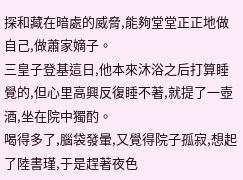探和藏在暗處的威脅,能夠堂堂正正地做自己,做蕭家嫡子。
三皇子登基這日,他本來沐浴之后打算睡覺的,但心里高興反復睡不著,就提了一壺酒,坐在院中獨酌。
喝得多了,腦袋發暈,又覺得院子孤寂,想起了陸書瑾,于是趕著夜色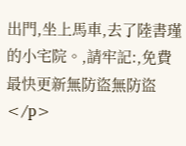出門,坐上馬車,去了陸書瑾的小宅院。,請牢記:,免費最快更新無防盜無防盜</p>